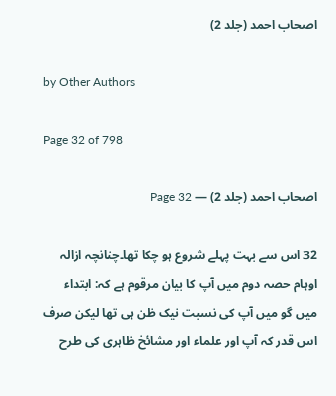اصحاب احمد (جلد 2)

by Other Authors

Page 32 of 798

اصحاب احمد (جلد 2) — Page 32

32 اس سے بہت پہلے شروع ہو چکا تھا۔چنانچہ ازالہ اوہام حصہ دوم میں آپ کا بیان مرقوم ہے کہ: ابتداء میں گو میں آپ کی نسبت نیک ظن ہی تھا لیکن صرف اس قدر کہ آپ اور علماء اور مشائخ ظاہری کی طرح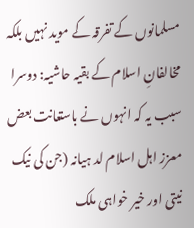مسلمانوں کے تفرقہ کے موید نہیں بلکہ مخالفانِ اسلام کے بقیہ حاشیہ: دوسرا سبب یہ کہ انہوں نے باستعانت بعض معزز اہل اسلام لد ہیانہ (جن کی نیک نیتی اور خیر خواہی ملک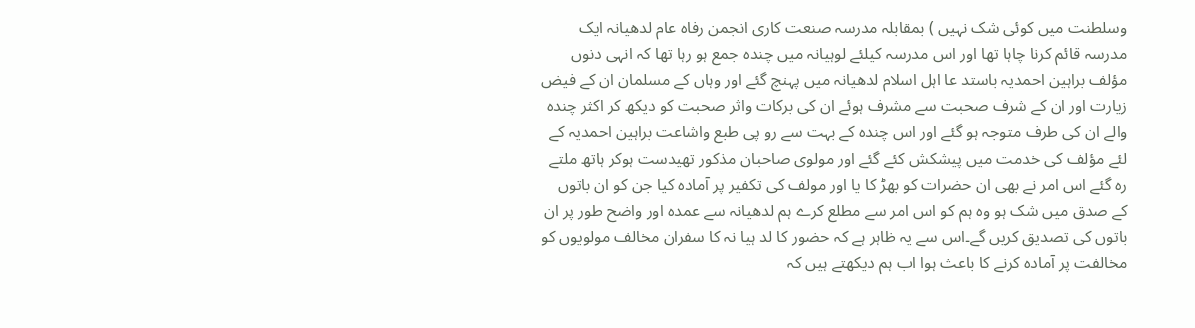وسلطنت میں کوئی شک نہیں ) بمقابلہ مدرسہ صنعت کاری انجمن رفاہ عام لدھیانہ ایک مدرسہ قائم کرنا چاہا تھا اور اس مدرسہ کیلئے لوہیانہ میں چندہ جمع ہو رہا تھا کہ انہی دنوں مؤلف براہین احمدیہ باستد عا اہل اسلام لدھیانہ میں پہنچ گئے اور وہاں کے مسلمان ان کے فیض زیارت اور ان کے شرف صحبت سے مشرف ہوئے ان کی برکات واثر صحبت کو دیکھ کر اکثر چندہ والے ان کی طرف متوجہ ہو گئے اور اس چندہ کے بہت سے رو پی طبع واشاعت براہین احمدیہ کے لئے مؤلف کی خدمت میں پیشکش کئے گئے اور مولوی صاحبان مذکور تهیدست ہوکر ہاتھ ملتے رہ گئے اس امر نے بھی ان حضرات کو بھڑ کا یا اور مولف کی تکفیر پر آمادہ کیا جن کو ان باتوں کے صدق میں شک ہو وہ ہم کو اس امر سے مطلع کرے ہم لدھیانہ سے عمدہ اور واضح طور پر ان باتوں کی تصدیق کریں گے۔اس سے یہ ظاہر ہے کہ حضور کا لد ہیا نہ کا سفران مخالف مولویوں کو مخالفت پر آمادہ کرنے کا باعث ہوا اب ہم دیکھتے ہیں کہ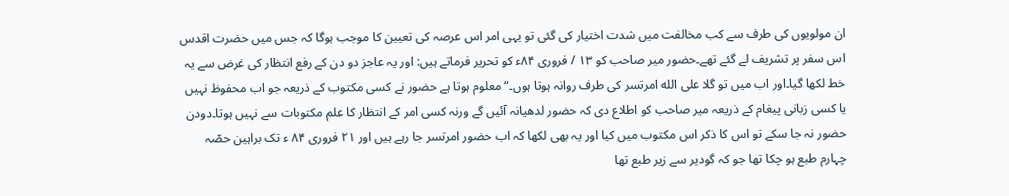ان مولویوں کی طرف سے کب مخالفت میں شدت اختیار کی گئی تو یہی امر اس عرصہ کی تعیین کا موجب ہوگا کہ جس میں حضرت اقدس اس سفر پر تشریف لے گئے تھے۔حضور میر صاحب کو ۱۳ / فروری ۸۴ء کو تحریر فرماتے ہیں: اور یہ عاجز دو دن کے رفع انتظار کی غرض سے یہ خط لکھا گیا۔اور اب میں تو گلا على الله امرتسر کی طرف روانہ ہوتا ہوں۔“ معلوم ہوتا ہے حضور نے کسی مکتوب کے ذریعہ جو اب محفوظ نہیں یا کسی زبانی پیغام کے ذریعہ میر صاحب کو اطلاع دی کہ حضور لدھیانہ آئیں گے ورنہ کسی امر کے انتظار کا علم مکتوبات سے نہیں ہوتا۔دودن حضور نہ جا سکے تو اس کا ذکر اس مکتوب میں کیا اور یہ بھی لکھا کہ اب حضور امرتسر جا رہے ہیں اور ۲۱ فروری ۸۴ ء تک براہین حصّہ چہارم طبع ہو چکا تھا جو کہ گودیر سے زیر طبع تھا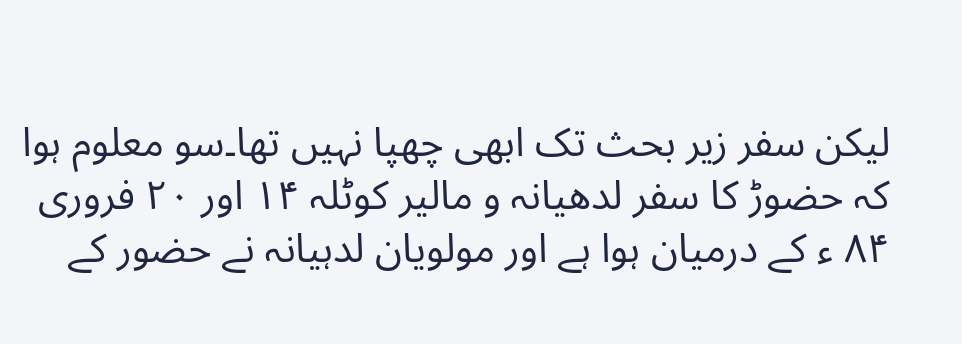لیکن سفر زیر بحث تک ابھی چھپا نہیں تھا۔سو معلوم ہوا کہ حضوڑ کا سفر لدھیانہ و مالیر کوٹلہ ۱۴ اور ۲۰ فروری ۸۴ ء کے درمیان ہوا ہے اور مولویان لدہیانہ نے حضور کے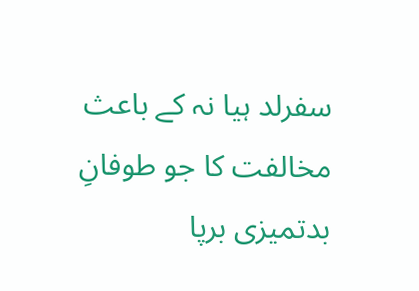سفرلد ہیا نہ کے باعث مخالفت کا جو طوفانِ بدتمیزی برپا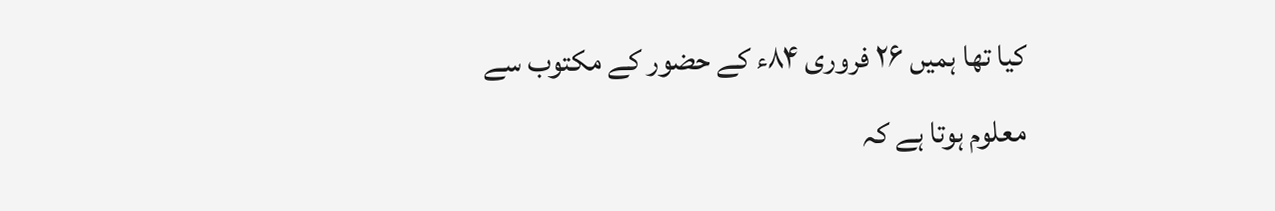کیا تھا ہمیں ۲۶ فروری ۸۴ء کے حضور کے مکتوب سے معلوم ہوتا ہے کہ